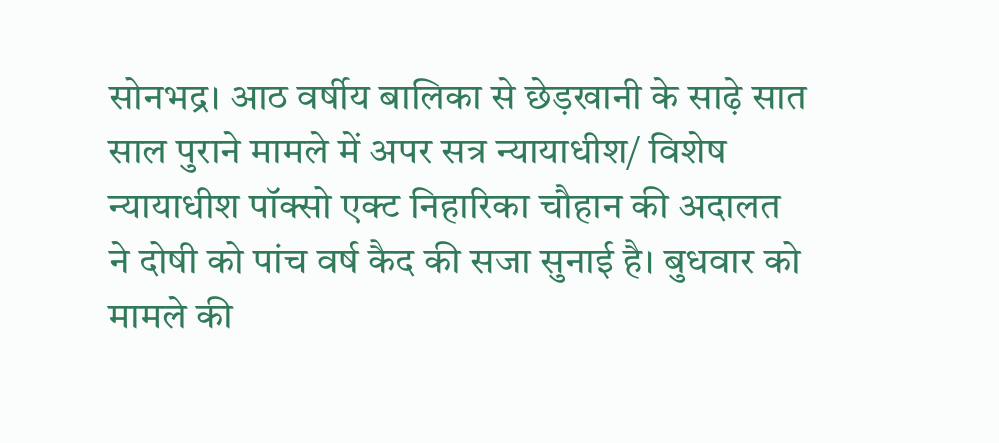सोनभद्र। आठ वर्षीय बालिका से छेड़खानी के साढ़े सात साल पुराने मामले में अपर सत्र न्यायाधीश/ विशेष न्यायाधीश पॉक्सो एक्ट निहारिका चौहान की अदालत ने दोषी को पांच वर्ष कैद की सजा सुनाई है। बुधवार को मामले की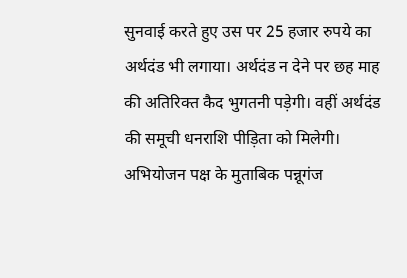सुनवाई करते हुए उस पर 25 हजार रुपये का अर्थदंड भी लगाया। अर्थदंड न देने पर छह माह की अतिरिक्त कैद भुगतनी पड़ेगी। वहीं अर्थदंड की समूची धनराशि पीड़िता को मिलेगी।
अभियोजन पक्ष के मुताबिक पन्नूगंज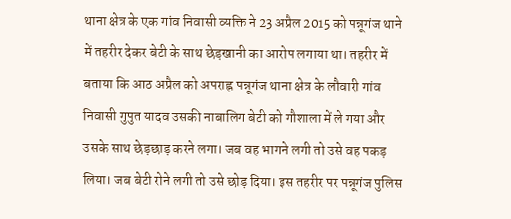थाना क्षेत्र के एक गांव निवासी व्यक्ति ने 23 अप्रैल 2015 को पन्नूगंज थाने में तहरीर देकर बेटी के साथ छेड़खानी का आरोप लगाया था। तहरीर में बताया कि आठ अप्रैल को अपराह्न पन्नूगंज थाना क्षेत्र के लौवारी गांव निवासी गुपुत यादव उसकी नाबालिग बेटी को गौशाला में ले गया और उसके साथ छेड़छाड़ करने लगा। जब वह भागने लगी तो उसे वह पकड़ लिया। जब बेटी रोने लगी तो उसे छोड़ दिया। इस तहरीर पर पन्नूगंज पुलिस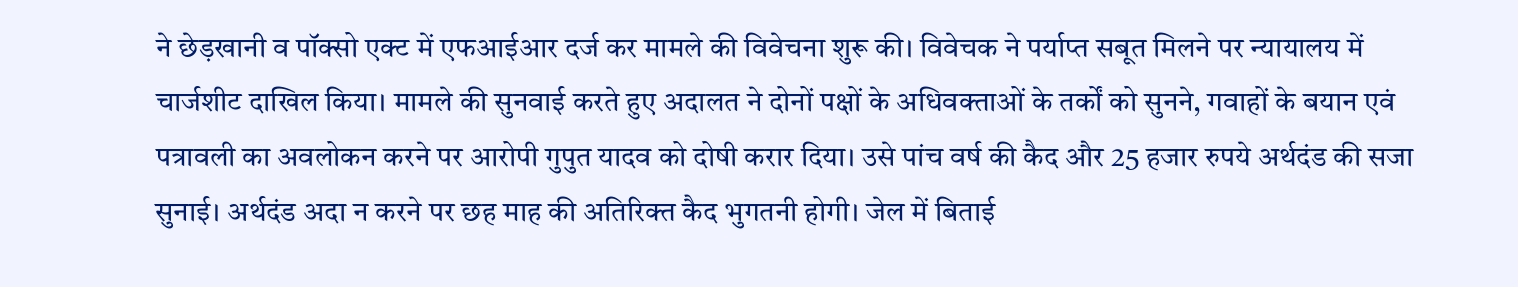ने छेड़खानी व पॉक्सो एक्ट में एफआईआर दर्ज कर मामले की विवेचना शुरू की। विवेचक ने पर्याप्त सबूत मिलने पर न्यायालय में चार्जशीट दाखिल किया। मामले की सुनवाई करते हुए अदालत ने दोनों पक्षों के अधिवक्ताओं के तर्कों को सुनने, गवाहों के बयान एवं पत्रावली का अवलोकन करने पर आरोपी गुपुत यादव को दोषी करार दिया। उसे पांच वर्ष की कैद और 25 हजार रुपये अर्थदंड की सजा सुनाई। अर्थदंड अदा न करने पर छह माह की अतिरिक्त कैद भुगतनी होगी। जेल में बिताई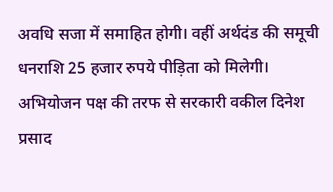अवधि सजा में समाहित होगी। वहीं अर्थदंड की समूची धनराशि 25 हजार रुपये पीड़िता को मिलेगी। अभियोजन पक्ष की तरफ से सरकारी वकील दिनेश प्रसाद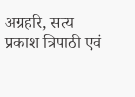अग्रहरि, सत्य प्रकाश त्रिपाठी एवं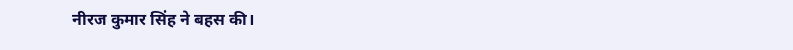नीरज कुमार सिंह ने बहस की।